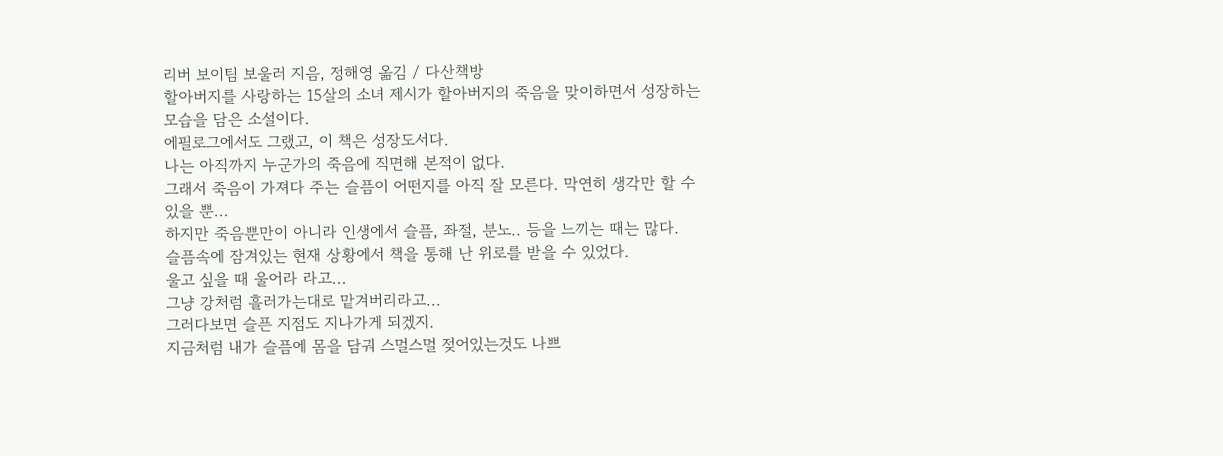리버 보이팀 보울러 지음, 정해영 옮김 / 다산책방
할아버지를 사랑하는 15살의 소녀 제시가 할아버지의 죽음을 맞이하면서 성장하는 모습을 담은 소설이다.
에필로그에서도 그랬고, 이 책은 성장도서다.
나는 아직까지 누군가의 죽음에 직면해 본적이 없다.
그래서 죽음이 가져다 주는 슬픔이 어떤지를 아직 잘 모른다. 막연히 생각만 할 수 있을 뿐...
하지만 죽음뿐만이 아니라 인생에서 슬픔, 좌절, 분노.. 등을 느끼는 때는 많다.
슬픔속에 잠겨있는 현재 상황에서 책을 통해 난 위로를 받을 수 있었다.
울고 싶을 때 울어라 라고...
그냥 강처럼 흘러가는대로 맡겨버리라고...
그러다보면 슬픈 지점도 지나가게 되겠지.
지금처럼 내가 슬픔에 몸을 담궈 스멀스멀 젖어있는것도 나쁘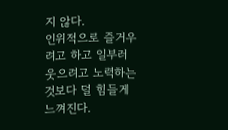지 않다.
인위적으로 즐거우려고 하고 일부러 웃으려고 노력하는 것보다 덜 힘들게 느껴진다.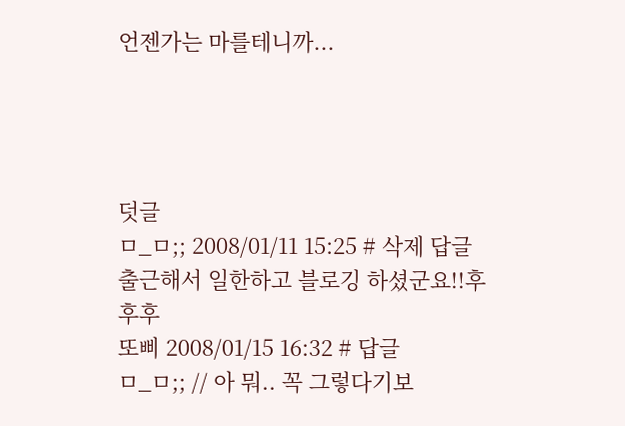언젠가는 마를테니까...




덧글
ㅁ_ㅁ;; 2008/01/11 15:25 # 삭제 답글
출근해서 일한하고 블로깅 하셨군요!!후후후
또삐 2008/01/15 16:32 # 답글
ㅁ_ㅁ;; // 아 뭐.. 꼭 그렇다기보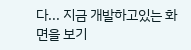다... 지금 개발하고있는 화면을 보기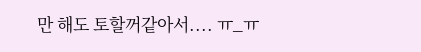만 해도 토할꺼같아서.... ㅠ_ㅠ